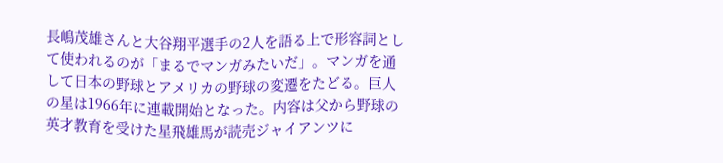長嶋茂雄さんと大谷翔平選手の2人を語る上で形容詞として使われるのが「まるでマンガみたいだ」。マンガを通して日本の野球とアメリカの野球の変遷をたどる。巨人の星は1966年に連載開始となった。内容は父から野球の英才教育を受けた星飛雄馬が読売ジャイアンツに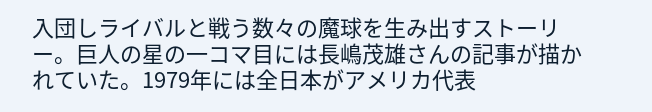入団しライバルと戦う数々の魔球を生み出すストーリー。巨人の星の一コマ目には長嶋茂雄さんの記事が描かれていた。1979年には全日本がアメリカ代表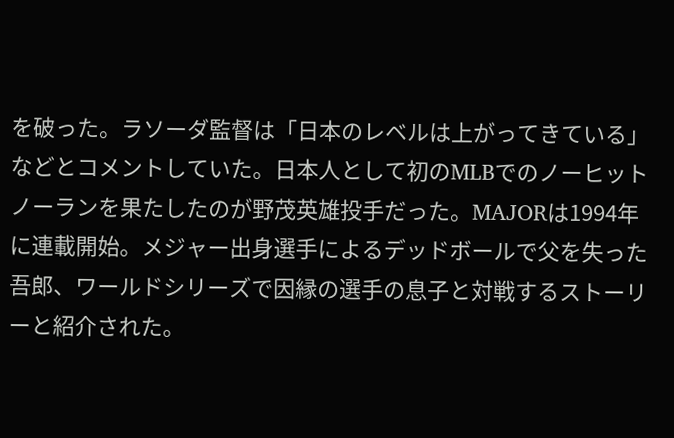を破った。ラソーダ監督は「日本のレベルは上がってきている」などとコメントしていた。日本人として初のMLBでのノーヒットノーランを果たしたのが野茂英雄投手だった。MAJORは1994年に連載開始。メジャー出身選手によるデッドボールで父を失った吾郎、ワールドシリーズで因縁の選手の息子と対戦するストーリーと紹介された。